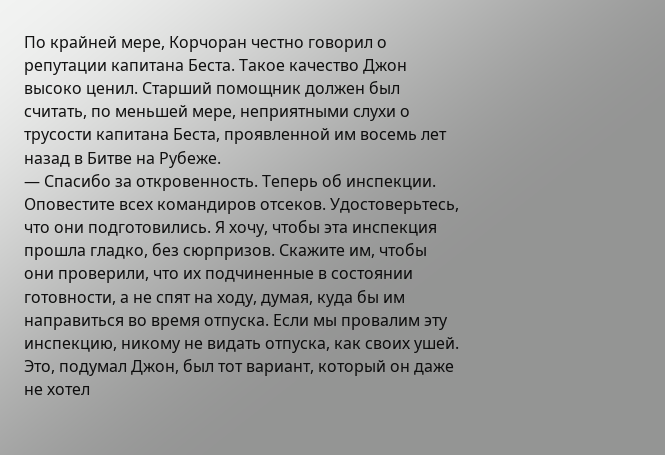По крайней мере, Корчоран честно говорил о репутации капитана Беста. Такое качество Джон высоко ценил. Старший помощник должен был считать, по меньшей мере, неприятными слухи о трусости капитана Беста, проявленной им восемь лет назад в Битве на Рубеже.
— Спасибо за откровенность. Теперь об инспекции. Оповестите всех командиров отсеков. Удостоверьтесь, что они подготовились. Я хочу, чтобы эта инспекция прошла гладко, без сюрпризов. Скажите им, чтобы они проверили, что их подчиненные в состоянии готовности, а не спят на ходу, думая, куда бы им направиться во время отпуска. Если мы провалим эту инспекцию, никому не видать отпуска, как своих ушей.
Это, подумал Джон, был тот вариант, который он даже не хотел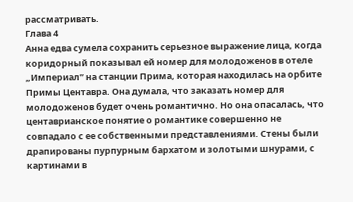рассматривать.
Глава 4
Анна едва сумела сохранить серьезное выражение лица, когда коридорный показывал ей номер для молодоженов в отеле „Империал” на станции Прима, которая находилась на орбите Примы Центавра. Она думала, что заказать номер для молодоженов будет очень романтично. Но она опасалась, что центаврианское понятие о романтике совершенно не совпадало с ее собственными представлениями. Стены были драпированы пурпурным бархатом и золотыми шнурами, с картинами в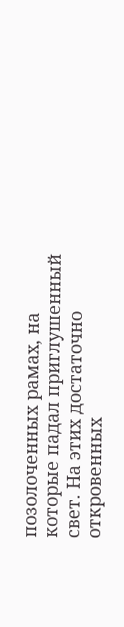позолоченных рамах, на которые падал приглушенный свет. На этих достаточно откровенных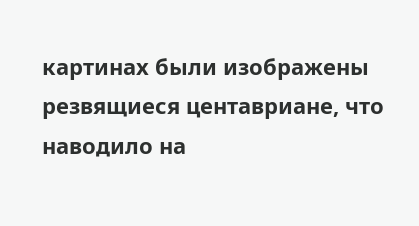картинах были изображены резвящиеся центавриане, что наводило на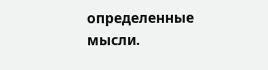определенные мысли.